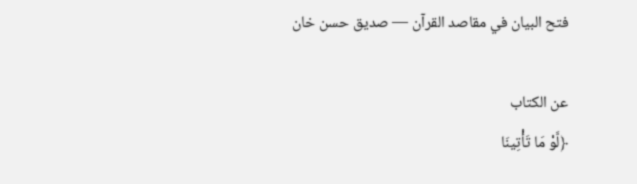فتح البيان في مقاصد القرآن — صديق حسن خان

عن الكتاب
﴿لَّوْ مَا تَأْتِينَا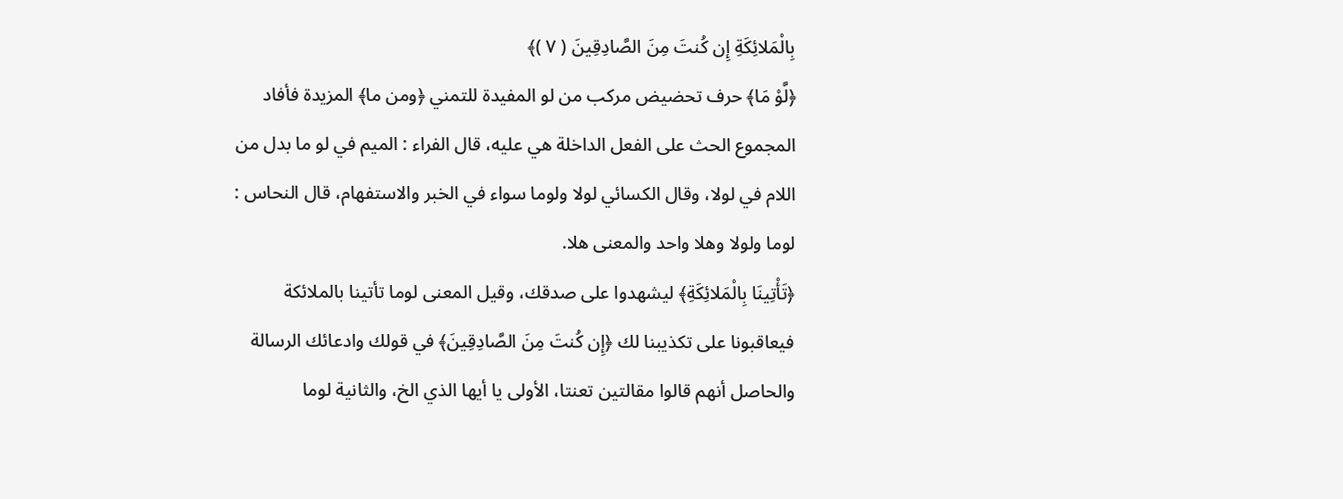بِالْمَلائِكَةِ إِن كُنتَ مِنَ الصَّادِقِينَ ( ٧ )﴾
﴿لَّوْ مَا﴾ حرف تحضيض مركب من لو المفيدة للتمني ﴿ومن ما﴾ المزيدة فأفاد المجموع الحث على الفعل الداخلة هي عليه، قال الفراء : الميم في لو ما بدل من اللام في لولا، وقال الكسائي لولا ولوما سواء في الخبر والاستفهام، قال النحاس : لوما ولولا وهلا واحد والمعنى هلا.
﴿تَأْتِينَا بِالْمَلائِكَةِ﴾ ليشهدوا على صدقك، وقيل المعنى لوما تأتينا بالملائكة فيعاقبونا على تكذيبنا لك ﴿إِن كُنتَ مِنَ الصَّادِقِينَ﴾ في قولك وادعائك الرسالة والحاصل أنهم قالوا مقالتين تعنتا، الأولى يا أيها الذي الخ، والثانية لوما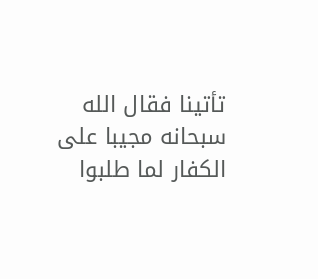تأتينا فقال الله سبحانه مجيبا على الكفار لما طلبوا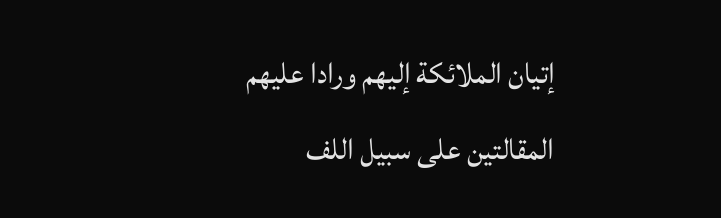إتيان الملائكة إليهم ورادا عليهم المقالتين على سبيل اللف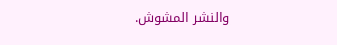والنشر المشوش.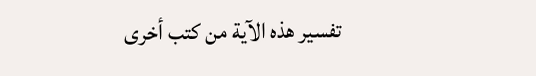تفسير هذه الآية من كتب أخرى